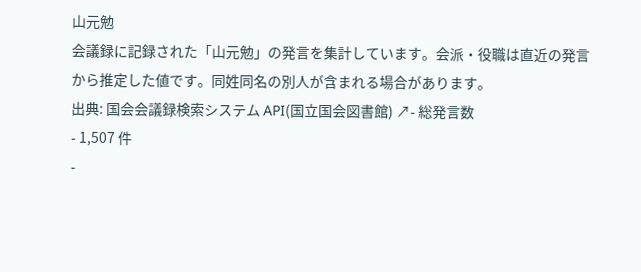山元勉
会議録に記録された「山元勉」の発言を集計しています。会派・役職は直近の発言から推定した値です。同姓同名の別人が含まれる場合があります。
出典: 国会会議録検索システム API(国立国会図書館) ↗- 総発言数
- 1,507 件
-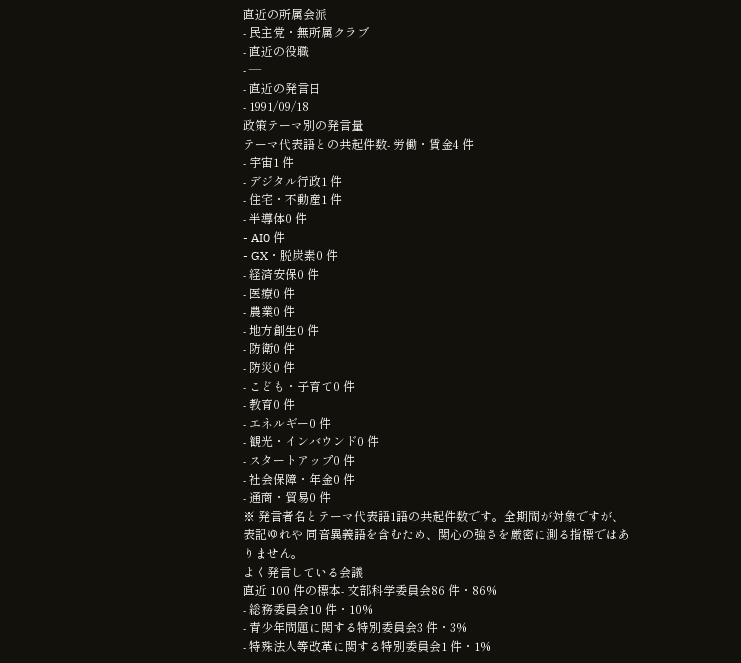直近の所属会派
- 民主党・無所属クラブ
- 直近の役職
- —
- 直近の発言日
- 1991/09/18
政策テーマ別の発言量
テーマ代表語との共起件数- 労働・賃金4 件
- 宇宙1 件
- デジタル行政1 件
- 住宅・不動産1 件
- 半導体0 件
- AI0 件
- GX・脱炭素0 件
- 経済安保0 件
- 医療0 件
- 農業0 件
- 地方創生0 件
- 防衛0 件
- 防災0 件
- こども・子育て0 件
- 教育0 件
- エネルギー0 件
- 観光・インバウンド0 件
- スタートアップ0 件
- 社会保障・年金0 件
- 通商・貿易0 件
※ 発言者名とテーマ代表語1語の共起件数です。全期間が対象ですが、表記ゆれや 同音異義語を含むため、関心の強さを厳密に測る指標ではありません。
よく発言している会議
直近 100 件の標本- 文部科学委員会86 件・86%
- 総務委員会10 件・10%
- 青少年問題に関する特別委員会3 件・3%
- 特殊法人等改革に関する特別委員会1 件・1%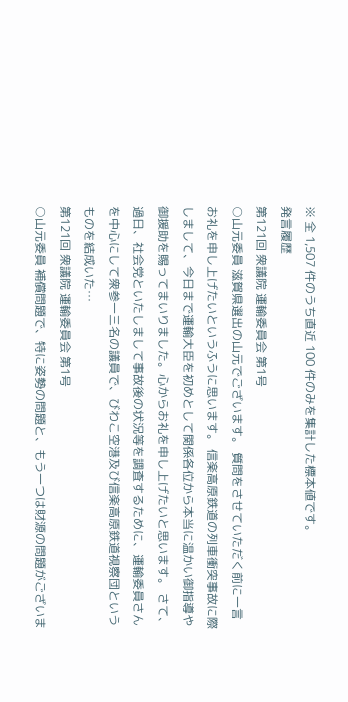※ 全 1,507 件のうち直近 100 件のみを集計した標本値です。
発言履歴
第121回 衆議院 運輸委員会 第1号
○山元委員 滋賀県選出の山元でございます。 質問をさせていただく前に一言お礼を申し上げたいというふうに思います。 信楽高原鉄道の列車衝突事故に際しまして、今日まで運輸大臣を初めとして関係各位から本当に温かい御指導や御援助を賜ってまいりました。心からお礼を申し上げたいと思います。 さて、過日、社会党といたしまして事故後の状況等を調査するために、運輸委員さんを中心にして衆参一三名の議員で、びわこ空港及び信楽高原鉄道視察団というものを結成いた…
第121回 衆議院 運輸委員会 第1号
○山元委員 補償問題で、特に姿勢の問題と、もう一つは財源の問題がございま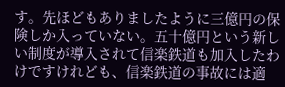す。先ほどもありましたように三億円の保険しか入っていない。五十億円という新しい制度が導入されて信楽鉄道も加入したわけですけれども、信楽鉄道の事故には適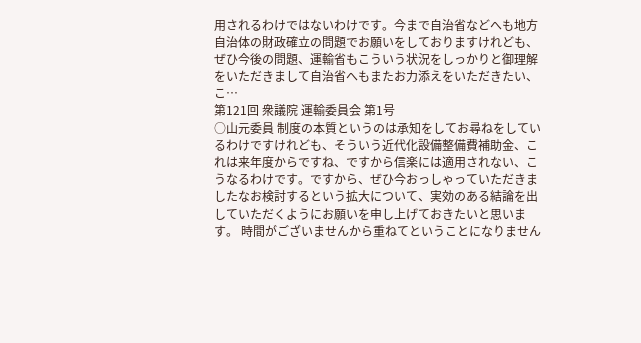用されるわけではないわけです。今まで自治省などへも地方自治体の財政確立の問題でお願いをしておりますけれども、ぜひ今後の問題、運輸省もこういう状況をしっかりと御理解をいただきまして自治省へもまたお力添えをいただきたい、こ…
第121回 衆議院 運輸委員会 第1号
○山元委員 制度の本質というのは承知をしてお尋ねをしているわけですけれども、そういう近代化設備整備費補助金、これは来年度からですね、ですから信楽には適用されない、こうなるわけです。ですから、ぜひ今おっしゃっていただきましたなお検討するという拡大について、実効のある結論を出していただくようにお願いを申し上げておきたいと思います。 時間がございませんから重ねてということになりません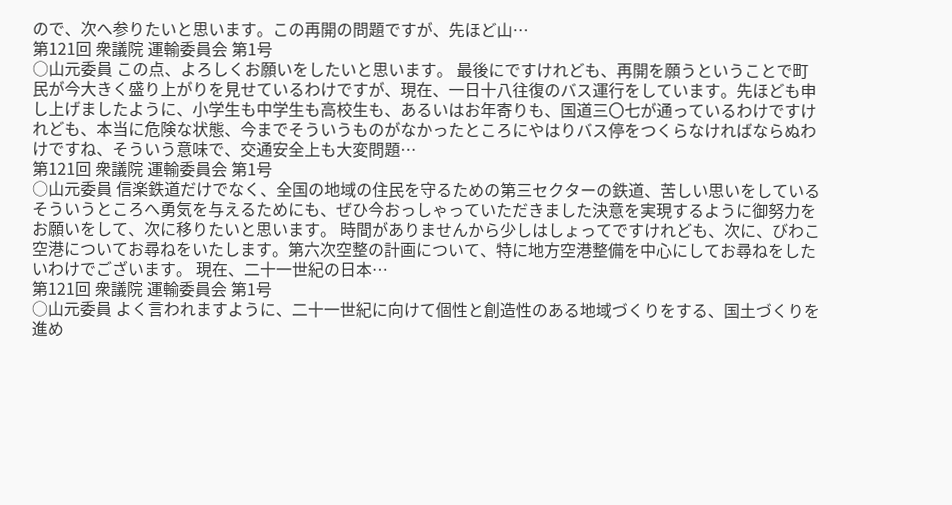ので、次へ参りたいと思います。この再開の問題ですが、先ほど山…
第121回 衆議院 運輸委員会 第1号
○山元委員 この点、よろしくお願いをしたいと思います。 最後にですけれども、再開を願うということで町民が今大きく盛り上がりを見せているわけですが、現在、一日十八往復のバス運行をしています。先ほども申し上げましたように、小学生も中学生も高校生も、あるいはお年寄りも、国道三〇七が通っているわけですけれども、本当に危険な状態、今までそういうものがなかったところにやはりバス停をつくらなければならぬわけですね、そういう意味で、交通安全上も大変問題…
第121回 衆議院 運輸委員会 第1号
○山元委員 信楽鉄道だけでなく、全国の地域の住民を守るための第三セクターの鉄道、苦しい思いをしているそういうところへ勇気を与えるためにも、ぜひ今おっしゃっていただきました決意を実現するように御努力をお願いをして、次に移りたいと思います。 時間がありませんから少しはしょってですけれども、次に、びわこ空港についてお尋ねをいたします。第六次空整の計画について、特に地方空港整備を中心にしてお尋ねをしたいわけでございます。 現在、二十一世紀の日本…
第121回 衆議院 運輸委員会 第1号
○山元委員 よく言われますように、二十一世紀に向けて個性と創造性のある地域づくりをする、国土づくりを進め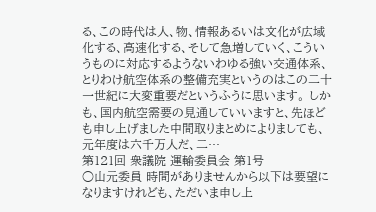る、この時代は人、物、情報あるいは文化が広域化する、高速化する、そして急増していく、こういうものに対応するようないわゆる強い交通体系、とりわけ航空体系の整備充実というのはこの二十一世紀に大変重要だというふうに思います。 しかも、国内航空需要の見通していいますと、先ほども申し上げました中間取りまとめによりましても、元年度は六千万人だ、二…
第121回 衆議院 運輸委員会 第1号
○山元委員 時間がありませんから以下は要望になりますけれども、ただいま申し上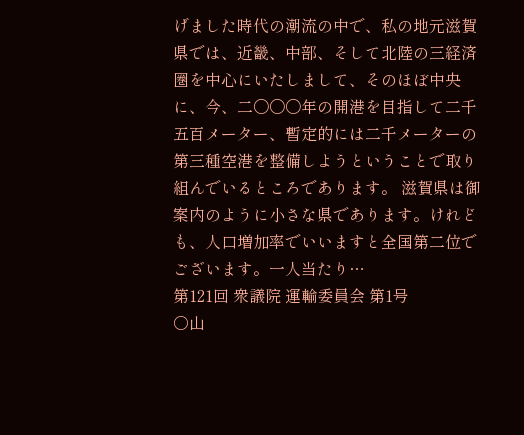げました時代の潮流の中で、私の地元滋賀県では、近畿、中部、そして北陸の三経済圏を中心にいたしまして、そのほぼ中央に、今、二〇〇〇年の開港を目指して二千五百メーター、暫定的には二千メーターの第三種空港を整備しようということで取り組んでいるところであります。 滋賀県は御案内のように小さな県であります。けれども、人口増加率でいいますと全国第二位でございます。一人当たり…
第121回 衆議院 運輸委員会 第1号
○山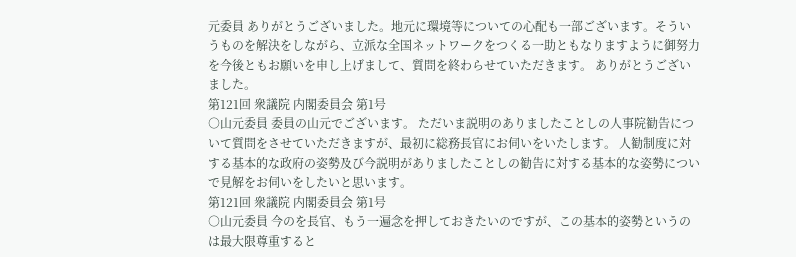元委員 ありがとうございました。地元に環境等についての心配も一部ございます。そういうものを解決をしながら、立派な全国ネットワークをつくる一助ともなりますように御努力を今後ともお願いを申し上げまして、質問を終わらせていただきます。 ありがとうございました。
第121回 衆議院 内閣委員会 第1号
○山元委員 委員の山元でございます。 ただいま説明のありましたことしの人事院勧告について質問をさせていただきますが、最初に総務長官にお伺いをいたします。 人勧制度に対する基本的な政府の姿勢及び今説明がありましたことしの勧告に対する基本的な姿勢についで見解をお伺いをしたいと思います。
第121回 衆議院 内閣委員会 第1号
○山元委員 今のを長官、もう一遍念を押しておきたいのですが、この基本的姿勢というのは最大限尊重すると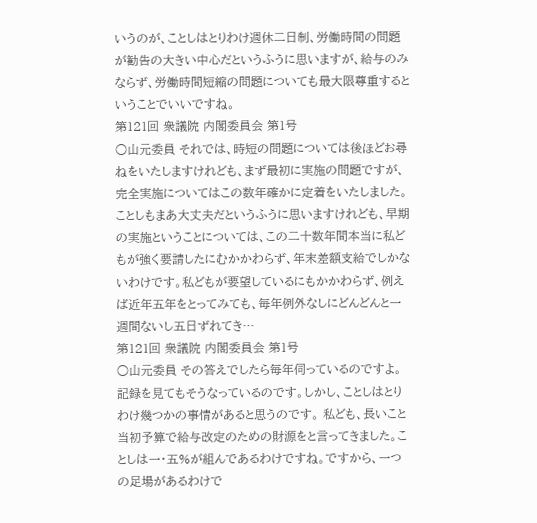いうのが、ことしはとりわけ週休二日制、労働時間の問題が勧告の大きい中心だというふうに思いますが、給与のみならず、労働時間短縮の問題についても最大限尊重するということでいいですね。
第121回 衆議院 内閣委員会 第1号
○山元委員 それでは、時短の問題については後ほどお尋ねをいたしますけれども、まず最初に実施の問題ですが、完全実施についてはこの数年確かに定着をいたしました。ことしもまあ大丈夫だというふうに思いますけれども、早期の実施ということについては、この二十数年間本当に私どもが強く要請したにむかかわらず、年末差額支給でしかないわけです。私どもが要望しているにもかかわらず、例えば近年五年をとってみても、毎年例外なしにどんどんと一週間ないし五日ずれてき…
第121回 衆議院 内閣委員会 第1号
○山元委員 その答えでしたら毎年伺っているのですよ。記録を見てもそうなっているのです。しかし、ことしはとりわけ幾つかの事情があると思うのです。 私ども、長いこと当初予算で給与改定のための財源をと言ってきました。ことしは一・五%が組んであるわけですね。ですから、一つの足場があるわけで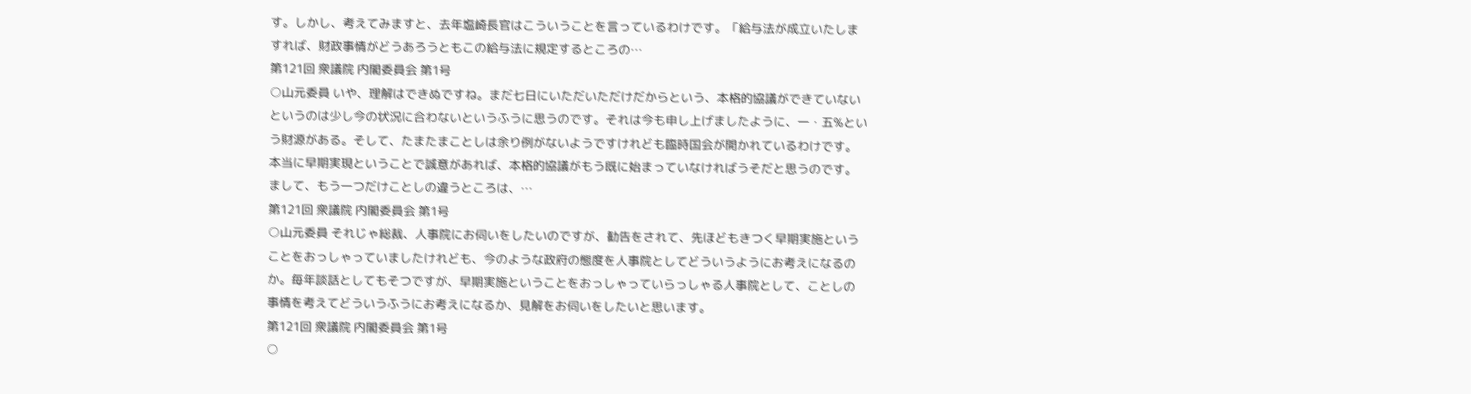す。しかし、考えてみますと、去年塩崎長官はこういうことを言っているわけです。「給与法が成立いたしますれば、財政事情がどうあろうともこの給与法に規定するところの…
第121回 衆議院 内閣委員会 第1号
○山元委員 いや、理解はできぬですね。まだ七日にいただいただけだからという、本格的協議ができていないというのは少し今の状況に合わないというふうに思うのです。それは今も申し上げましたように、一・五%という財源がある。そして、たまたまことしは余り例がないようですけれども臨時国会が開かれているわけです。本当に早期実現ということで誠意があれば、本格的協議がもう既に始まっていなければうそだと思うのです。 まして、もう一つだけことしの違うところは、…
第121回 衆議院 内閣委員会 第1号
○山元委員 それじゃ総裁、人事院にお伺いをしたいのですが、勧告をされて、先ほどもきつく早期実施ということをおっしゃっていましたけれども、今のような政府の態度を人事院としてどういうようにお考えになるのか。毎年談話としてもそつですが、早期実施ということをおっしゃっていらっしゃる人事院として、ことしの事情を考えてどういうふうにお考えになるか、見解をお伺いをしたいと思います。
第121回 衆議院 内閣委員会 第1号
○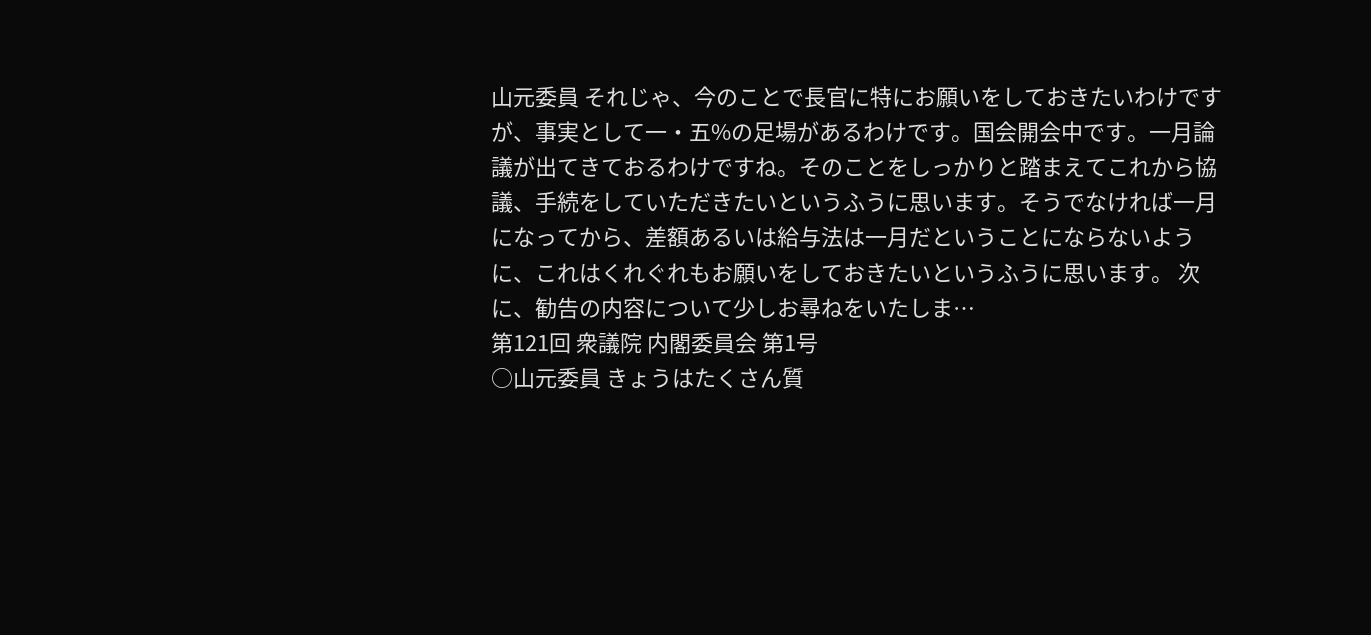山元委員 それじゃ、今のことで長官に特にお願いをしておきたいわけですが、事実として一・五%の足場があるわけです。国会開会中です。一月論議が出てきておるわけですね。そのことをしっかりと踏まえてこれから協議、手続をしていただきたいというふうに思います。そうでなければ一月になってから、差額あるいは給与法は一月だということにならないように、これはくれぐれもお願いをしておきたいというふうに思います。 次に、勧告の内容について少しお尋ねをいたしま…
第121回 衆議院 内閣委員会 第1号
○山元委員 きょうはたくさん質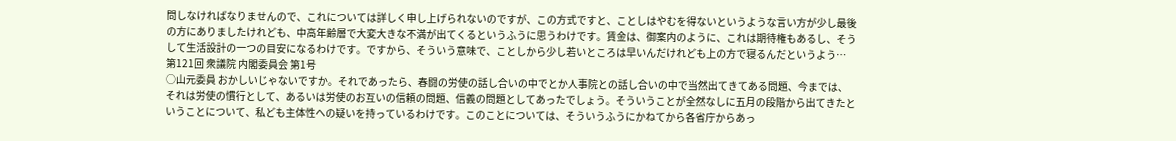問しなければなりませんので、これについては詳しく申し上げられないのですが、この方式ですと、ことしはやむを得ないというような言い方が少し最後の方にありましたけれども、中高年齢層で大変大きな不満が出てくるというふうに思うわけです。賃金は、御案内のように、これは期待権もあるし、そうして生活設計の一つの目安になるわけです。ですから、そういう意味で、ことしから少し若いところは早いんだけれども上の方で寝るんだというよう…
第121回 衆議院 内閣委員会 第1号
○山元委員 おかしいじゃないですか。それであったら、春闘の労使の話し合いの中でとか人事院との話し合いの中で当然出てきてある問題、今までは、それは労使の慣行として、あるいは労使のお互いの信頼の問題、信義の問題としてあったでしょう。そういうことが全然なしに五月の段階から出てきたということについて、私ども主体性への疑いを持っているわけです。このことについては、そういうふうにかねてから各省庁からあっ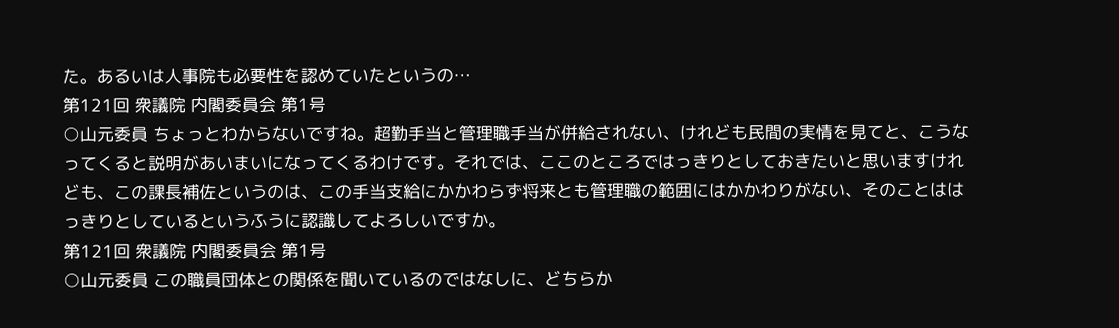た。あるいは人事院も必要性を認めていたというの…
第121回 衆議院 内閣委員会 第1号
○山元委員 ちょっとわからないですね。超勤手当と管理職手当が併給されない、けれども民間の実情を見てと、こうなってくると説明があいまいになってくるわけです。それでは、ここのところではっきりとしておきたいと思いますけれども、この課長補佐というのは、この手当支給にかかわらず将来とも管理職の範囲にはかかわりがない、そのことははっきりとしているというふうに認識してよろしいですか。
第121回 衆議院 内閣委員会 第1号
○山元委員 この職員団体との関係を聞いているのではなしに、どちらか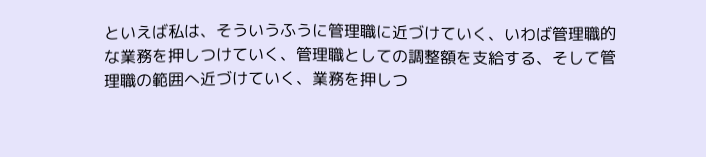といえば私は、そういうふうに管理職に近づけていく、いわば管理職的な業務を押しつけていく、管理職としての調整額を支給する、そして管理職の範囲へ近づけていく、業務を押しつ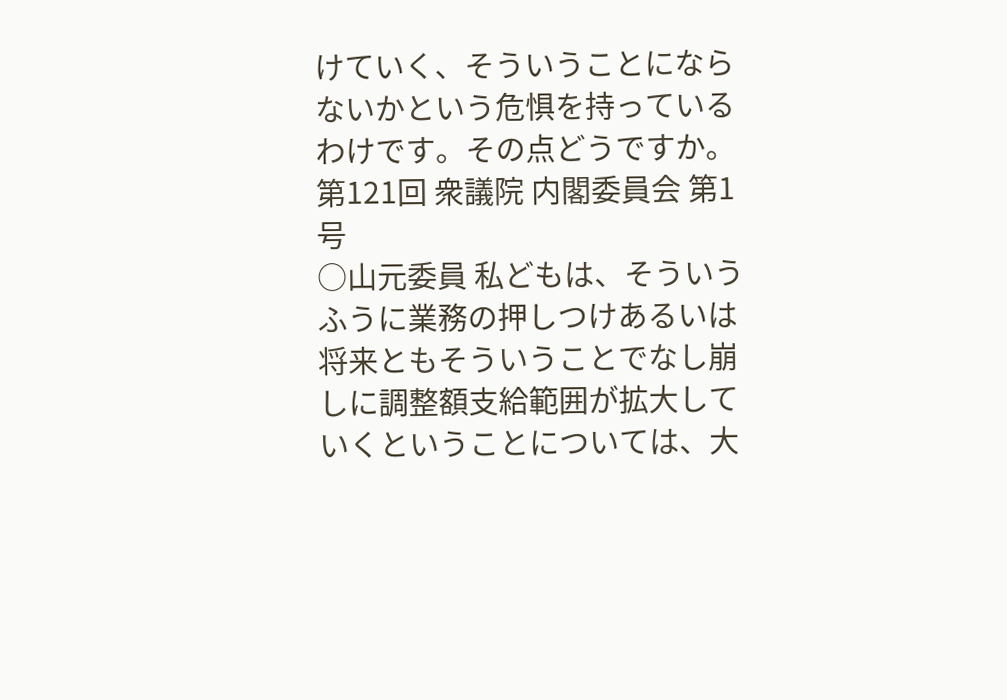けていく、そういうことにならないかという危惧を持っているわけです。その点どうですか。
第121回 衆議院 内閣委員会 第1号
○山元委員 私どもは、そういうふうに業務の押しつけあるいは将来ともそういうことでなし崩しに調整額支給範囲が拡大していくということについては、大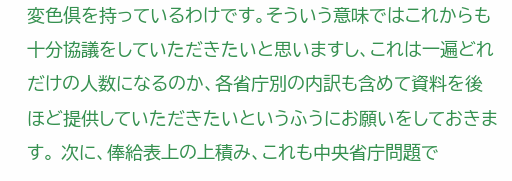変色倶を持っているわけです。そういう意味ではこれからも十分協議をしていただきたいと思いますし、これは一遍どれだけの人数になるのか、各省庁別の内訳も含めて資料を後ほど提供していただきたいというふうにお願いをしておきます。 次に、俸給表上の上積み、これも中央省庁問題で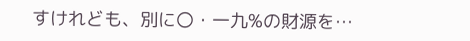すけれども、別に〇・一九%の財源を…